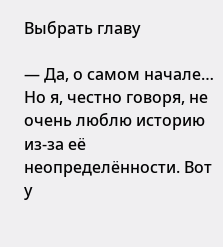Выбрать главу

— Да, о самом начале… Но я, честно говоря, не очень люблю историю из-за её неопределённости. Вот у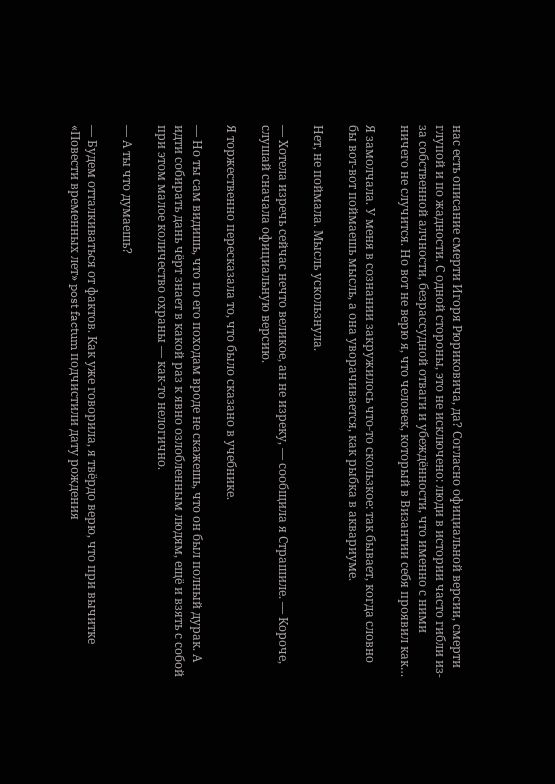нас есть описание смерти Игоря Рюриковича, да? Согласно официальной версии, смерти глупой и по жадности. С одной стороны, это не исключено: люди в истории часто гибли из-за собственной алчности, безрассудной отваги и убеждённости, что именно с ними ничего не случится. Но вот не верю я, что человек, который в Византии себя проявил как…

Я замолчала. У меня в сознании закружилось что-то скользкое: так бывает, когда словно бы вот-вот поймаешь мысль, а она уворачивается, как рыбка в аквариуме.

Нет, не поймала. Мысль ускользнула.

— Хотела изречь сейчас нечто великое, ан не изреку, — сообщила я Страшиле. — Короче, слушай сначала официальную версию.

Я торжественно пересказала то, что было сказано в учебнике.

— Но ты сам видишь, что по его походам вроде не скажешь, что он был полный дурак. А идти собирать дань чёрт знает в какой раз к явно озлобленным людям, ещё и взять с собой при этом малое количество охраны — как-то нелогично.

— А ты что думаешь?

— Будем отталкиваться от фактов. Как уже говорила, я твёрдо верю, что при вычитке «Повести временных лет» post factum подчистили дату рождения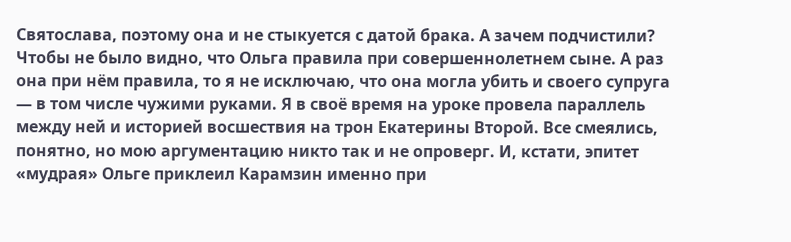Святослава, поэтому она и не стыкуется с датой брака. А зачем подчистили? Чтобы не было видно, что Ольга правила при совершеннолетнем сыне. А раз она при нём правила, то я не исключаю, что она могла убить и своего супруга — в том числе чужими руками. Я в своё время на уроке провела параллель между ней и историей восшествия на трон Екатерины Второй. Все смеялись, понятно, но мою аргументацию никто так и не опроверг. И, кстати, эпитет «мудрая» Ольге приклеил Карамзин именно при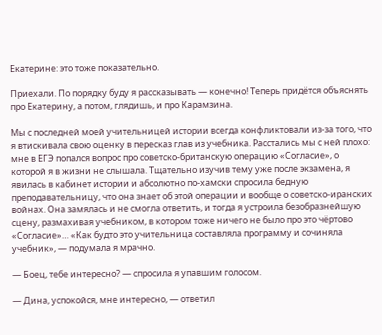Екатерине: это тоже показательно.

Приехали. По порядку буду я рассказывать — конечно! Теперь придётся объяснять про Екатерину, а потом, глядишь, и про Карамзина.

Мы с последней моей учительницей истории всегда конфликтовали из-за того, что я втискивала свою оценку в пересказ глав из учебника. Расстались мы с ней плохо: мне в ЕГЭ попался вопрос про советско-британскую операцию «Согласие», о которой я в жизни не слышала. Тщательно изучив тему уже после экзамена, я явилась в кабинет истории и абсолютно по-хамски спросила бедную преподавательницу, что она знает об этой операции и вообще о советско-иранских войнах. Она замялась и не смогла ответить, и тогда я устроила безобразнейшую сцену, размахивая учебником, в котором тоже ничего не было про это чёртово «Согласие»… «Как будто это учительница составляла программу и сочиняла учебник», — подумала я мрачно.

— Боец, тебе интересно? — спросила я упавшим голосом.

— Дина, успокойся, мне интересно, — ответил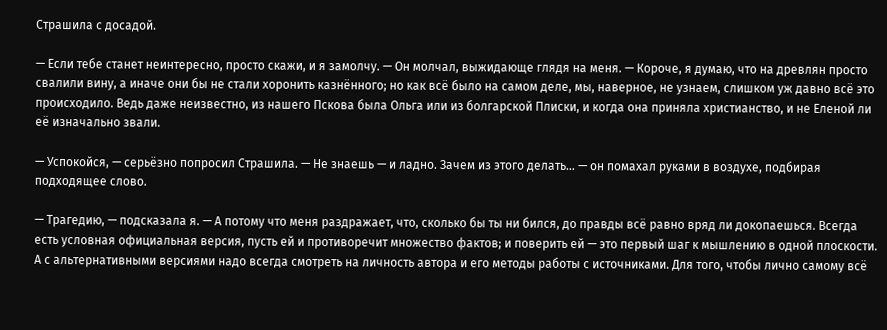Страшила с досадой.

— Если тебе станет неинтересно, просто скажи, и я замолчу. — Он молчал, выжидающе глядя на меня. — Короче, я думаю, что на древлян просто свалили вину, а иначе они бы не стали хоронить казнённого; но как всё было на самом деле, мы, наверное, не узнаем, слишком уж давно всё это происходило. Ведь даже неизвестно, из нашего Пскова была Ольга или из болгарской Плиски, и когда она приняла христианство, и не Еленой ли её изначально звали.

— Успокойся, — серьёзно попросил Страшила. — Не знаешь — и ладно. Зачем из этого делать… — он помахал руками в воздухе, подбирая подходящее слово.

— Трагедию, — подсказала я. — А потому что меня раздражает, что, сколько бы ты ни бился, до правды всё равно вряд ли докопаешься. Всегда есть условная официальная версия, пусть ей и противоречит множество фактов; и поверить ей — это первый шаг к мышлению в одной плоскости. А с альтернативными версиями надо всегда смотреть на личность автора и его методы работы с источниками. Для того, чтобы лично самому всё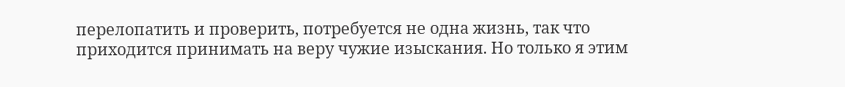перелопатить и проверить, потребуется не одна жизнь, так что приходится принимать на веру чужие изыскания. Но только я этим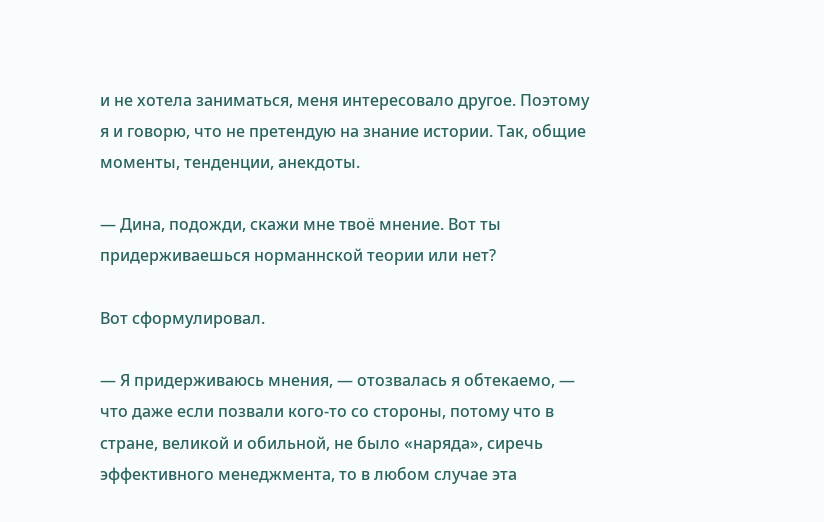и не хотела заниматься, меня интересовало другое. Поэтому я и говорю, что не претендую на знание истории. Так, общие моменты, тенденции, анекдоты.

— Дина, подожди, скажи мне твоё мнение. Вот ты придерживаешься норманнской теории или нет?

Вот сформулировал.

— Я придерживаюсь мнения, — отозвалась я обтекаемо, — что даже если позвали кого-то со стороны, потому что в стране, великой и обильной, не было «наряда», сиречь эффективного менеджмента, то в любом случае эта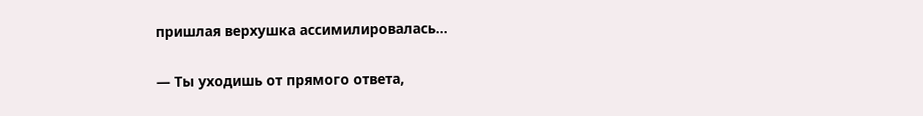пришлая верхушка ассимилировалась…

— Ты уходишь от прямого ответа,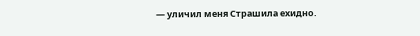— уличил меня Страшила ехидно.